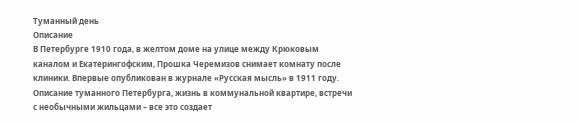Туманный день
Описание
В Петербурге 1910 года, в желтом доме на улице между Крюковым каналом и Екатерингофским, Прошка Черемизов снимает комнату после клиники. Впервые опубликован в журнале «Русская мысль» в 1911 году. Описание туманного Петербурга, жизнь в коммунальной квартире, встречи с необычными жильцами – все это создает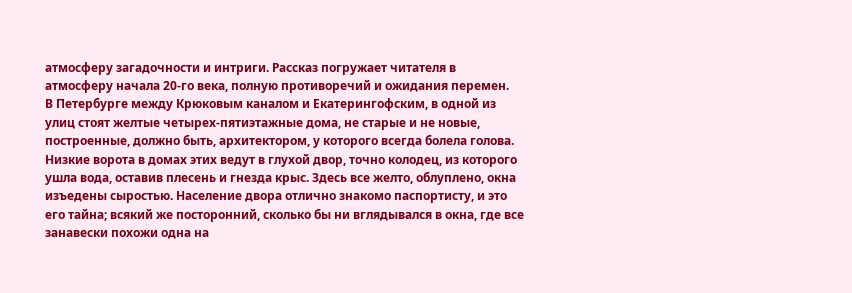атмосферу загадочности и интриги. Рассказ погружает читателя в атмосферу начала 20-го века, полную противоречий и ожидания перемен.
В Петербурге между Крюковым каналом и Екатерингофским, в одной из улиц стоят желтые четырех-пятиэтажные дома, не старые и не новые, построенные, должно быть, архитектором, у которого всегда болела голова.
Низкие ворота в домах этих ведут в глухой двор, точно колодец, из которого ушла вода, оставив плесень и гнезда крыс. Здесь все желто, облуплено, окна изъедены сыростью. Население двора отлично знакомо паспортисту, и это его тайна; всякий же посторонний, сколько бы ни вглядывался в окна, где все занавески похожи одна на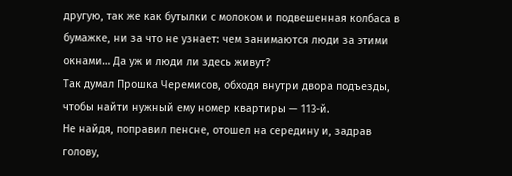другую, так же как бутылки с молоком и подвешенная колбаса в бумажке, ни за что не узнает: чем занимаются люди за этими окнами… Да уж и люди ли здесь живут?
Так думал Прошка Черемисов, обходя внутри двора подъезды, чтобы найти нужный ему номер квартиры — 113-й.
Не найдя, поправил пенсне, отошел на середину и, задрав голову,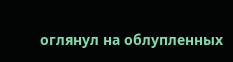оглянул на облупленных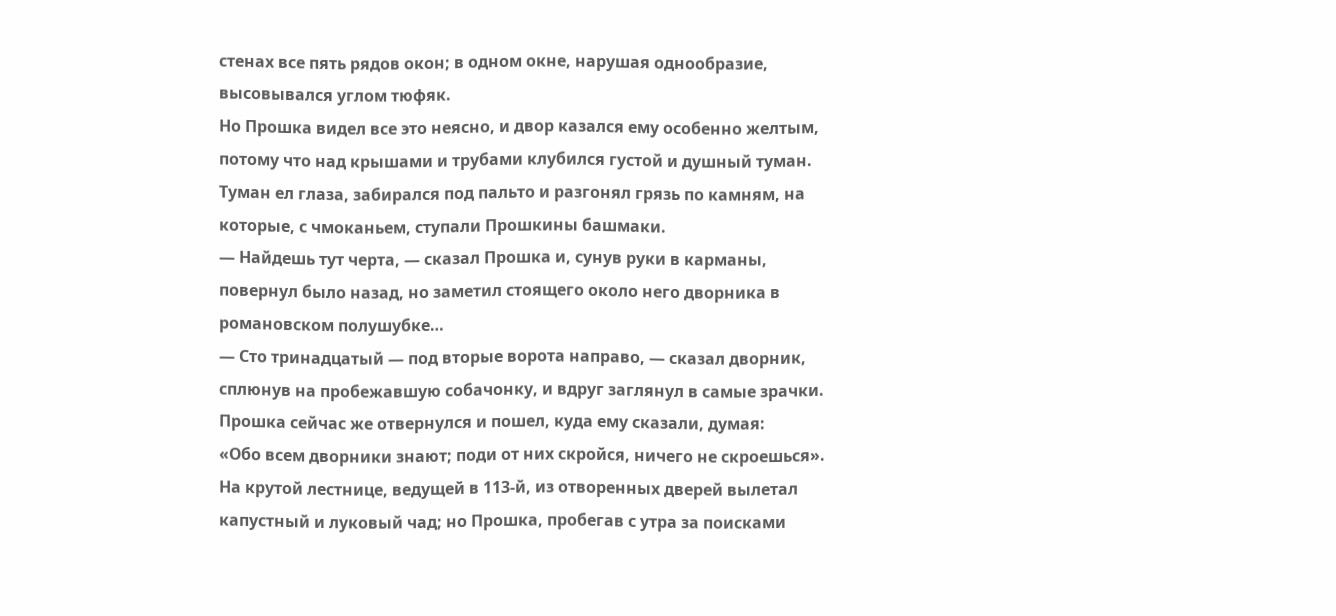стенах все пять рядов окон; в одном окне, нарушая однообразие, высовывался углом тюфяк.
Но Прошка видел все это неясно, и двор казался ему особенно желтым, потому что над крышами и трубами клубился густой и душный туман.
Туман ел глаза, забирался под пальто и разгонял грязь по камням, на которые, с чмоканьем, ступали Прошкины башмаки.
— Найдешь тут черта, — сказал Прошка и, сунув руки в карманы, повернул было назад, но заметил стоящего около него дворника в романовском полушубке…
— Сто тринадцатый — под вторые ворота направо, — сказал дворник, сплюнув на пробежавшую собачонку, и вдруг заглянул в самые зрачки. Прошка сейчас же отвернулся и пошел, куда ему сказали, думая:
«Обо всем дворники знают; поди от них скройся, ничего не скроешься».
На крутой лестнице, ведущей в 113-й, из отворенных дверей вылетал капустный и луковый чад; но Прошка, пробегав с утра за поисками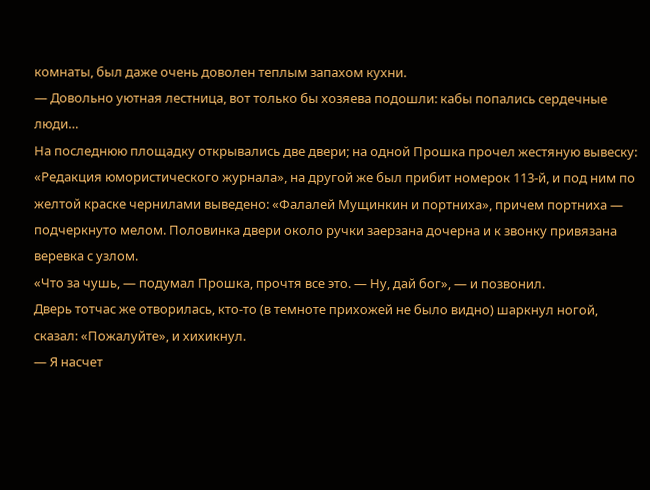комнаты, был даже очень доволен теплым запахом кухни.
— Довольно уютная лестница, вот только бы хозяева подошли: кабы попались сердечные люди…
На последнюю площадку открывались две двери; на одной Прошка прочел жестяную вывеску: «Редакция юмористического журнала», на другой же был прибит номерок 113-й, и под ним по желтой краске чернилами выведено: «Фалалей Мущинкин и портниха», причем портниха — подчеркнуто мелом. Половинка двери около ручки заерзана дочерна и к звонку привязана веревка с узлом.
«Что за чушь, — подумал Прошка, прочтя все это. — Ну, дай бог», — и позвонил.
Дверь тотчас же отворилась, кто-то (в темноте прихожей не было видно) шаркнул ногой, сказал: «Пожалуйте», и хихикнул.
— Я насчет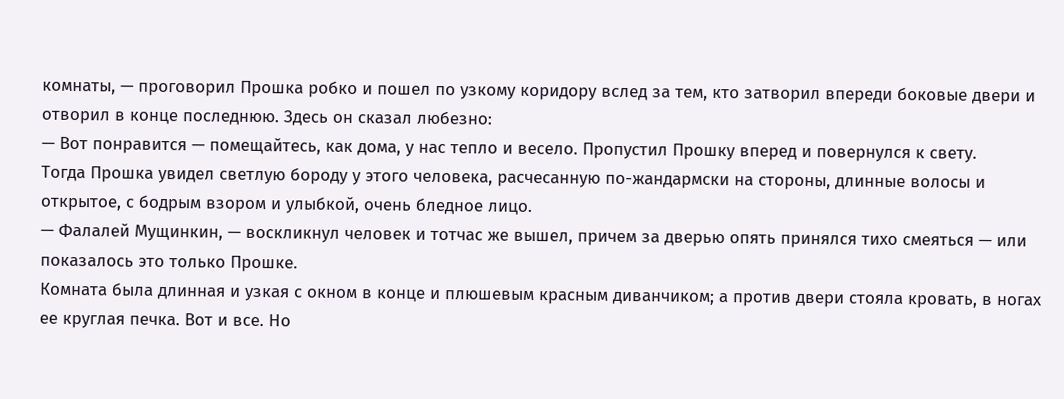комнаты, — проговорил Прошка робко и пошел по узкому коридору вслед за тем, кто затворил впереди боковые двери и отворил в конце последнюю. Здесь он сказал любезно:
— Вот понравится — помещайтесь, как дома, у нас тепло и весело. Пропустил Прошку вперед и повернулся к свету.
Тогда Прошка увидел светлую бороду у этого человека, расчесанную по-жандармски на стороны, длинные волосы и открытое, с бодрым взором и улыбкой, очень бледное лицо.
— Фалалей Мущинкин, — воскликнул человек и тотчас же вышел, причем за дверью опять принялся тихо смеяться — или показалось это только Прошке.
Комната была длинная и узкая с окном в конце и плюшевым красным диванчиком; а против двери стояла кровать, в ногах ее круглая печка. Вот и все. Но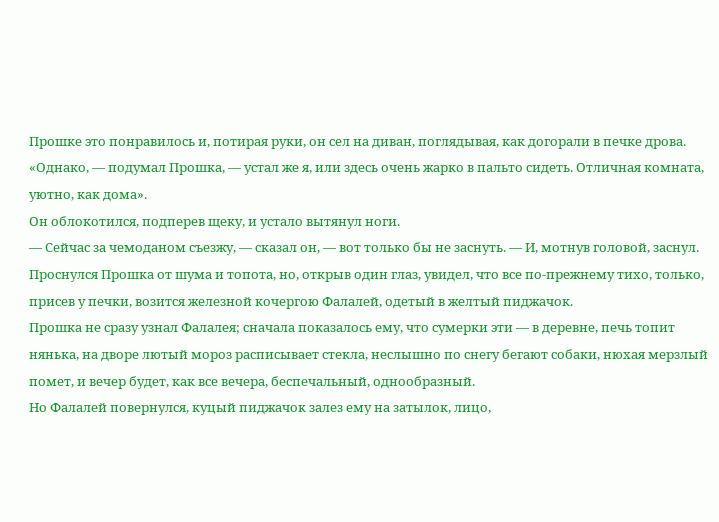Прошке это понравилось и, потирая руки, он сел на диван, поглядывая, как догорали в печке дрова.
«Однако, — подумал Прошка, — устал же я, или здесь очень жарко в пальто сидеть. Отличная комната, уютно, как дома».
Он облокотился, подперев щеку, и устало вытянул ноги.
— Сейчас за чемоданом съезжу, — сказал он, — вот только бы не заснуть. — И, мотнув головой, заснул.
Проснулся Прошка от шума и топота, но, открыв один глаз, увидел, что все по-прежнему тихо, только, присев у печки, возится железной кочергою Фалалей, одетый в желтый пиджачок.
Прошка не сразу узнал Фалалея; сначала показалось ему, что сумерки эти — в деревне, печь топит нянька, на дворе лютый мороз расписывает стекла, неслышно по снегу бегают собаки, нюхая мерзлый помет, и вечер будет, как все вечера, беспечальный, однообразный.
Но Фалалей повернулся, куцый пиджачок залез ему на затылок, лицо,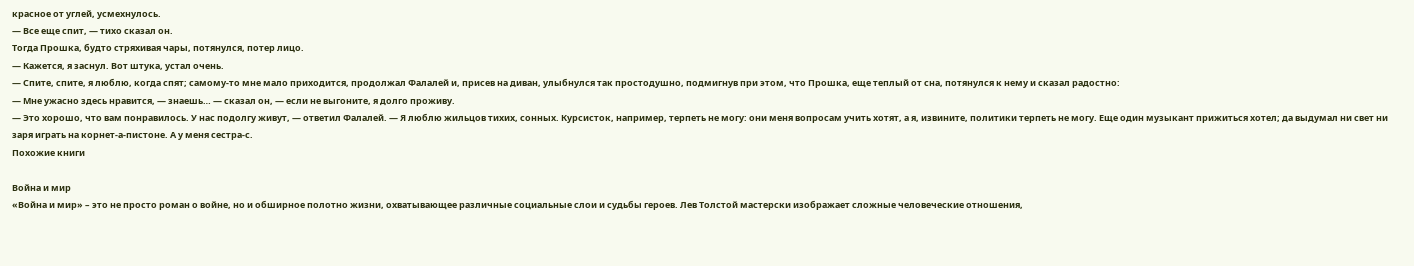красное от углей, усмехнулось.
— Все еще спит, — тихо сказал он.
Тогда Прошка, будто стряхивая чары, потянулся, потер лицо.
— Кажется, я заснул. Вот штука, устал очень.
— Спите, спите, я люблю, когда спят; самому-то мне мало приходится, продолжал Фалалей и, присев на диван, улыбнулся так простодушно, подмигнув при этом, что Прошка, еще теплый от сна, потянулся к нему и сказал радостно:
— Мне ужасно здесь нравится, — знаешь… — сказал он, — если не выгоните, я долго проживу.
— Это хорошо, что вам понравилось. У нас подолгу живут, — ответил Фалалей. — Я люблю жильцов тихих, сонных. Курсисток, например, терпеть не могу: они меня вопросам учить хотят, а я, извините, политики терпеть не могу. Еще один музыкант прижиться хотел; да выдумал ни свет ни заря играть на корнет-а-пистоне. А у меня сестра-с.
Похожие книги

Война и мир
«Война и мир» – это не просто роман о войне, но и обширное полотно жизни, охватывающее различные социальные слои и судьбы героев. Лев Толстой мастерски изображает сложные человеческие отношения,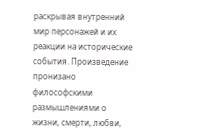раскрывая внутренний мир персонажей и их реакции на исторические события. Произведение пронизано философскими размышлениями о жизни, смерти, любви,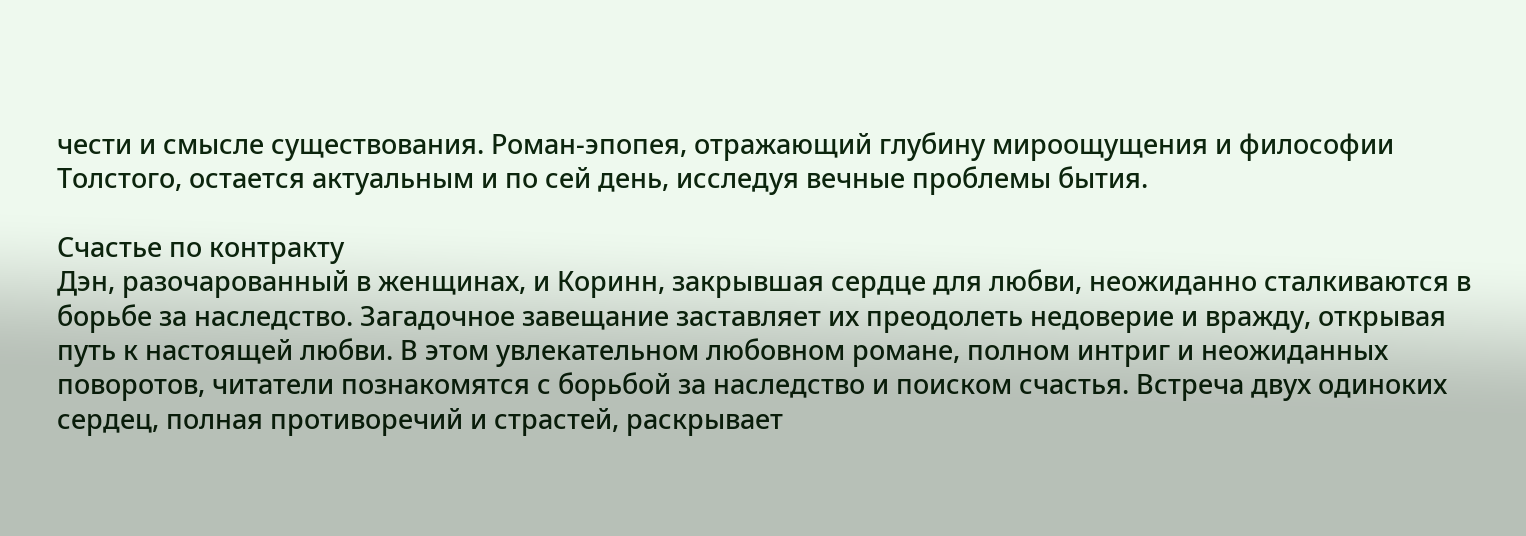чести и смысле существования. Роман-эпопея, отражающий глубину мироощущения и философии Толстого, остается актуальным и по сей день, исследуя вечные проблемы бытия.

Счастье по контракту
Дэн, разочарованный в женщинах, и Коринн, закрывшая сердце для любви, неожиданно сталкиваются в борьбе за наследство. Загадочное завещание заставляет их преодолеть недоверие и вражду, открывая путь к настоящей любви. В этом увлекательном любовном романе, полном интриг и неожиданных поворотов, читатели познакомятся с борьбой за наследство и поиском счастья. Встреча двух одиноких сердец, полная противоречий и страстей, раскрывает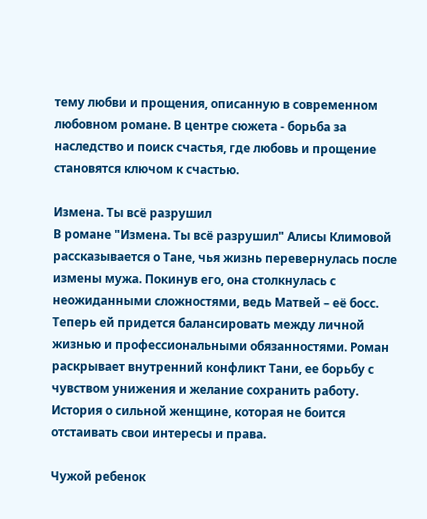тему любви и прощения, описанную в современном любовном романе. В центре сюжета - борьба за наследство и поиск счастья, где любовь и прощение становятся ключом к счастью.

Измена. Ты всё разрушил
В романе "Измена. Ты всё разрушил" Алисы Климовой рассказывается о Тане, чья жизнь перевернулась после измены мужа. Покинув его, она столкнулась с неожиданными сложностями, ведь Матвей – её босс. Теперь ей придется балансировать между личной жизнью и профессиональными обязанностями. Роман раскрывает внутренний конфликт Тани, ее борьбу с чувством унижения и желание сохранить работу. История о сильной женщине, которая не боится отстаивать свои интересы и права.

Чужой ребенок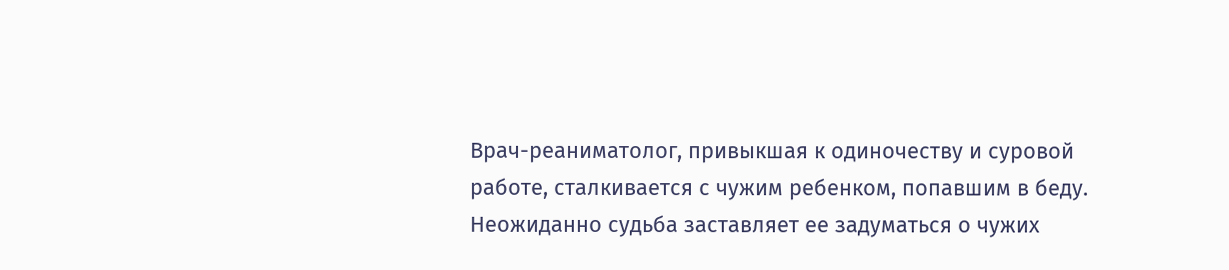Врач-реаниматолог, привыкшая к одиночеству и суровой работе, сталкивается с чужим ребенком, попавшим в беду. Неожиданно судьба заставляет ее задуматься о чужих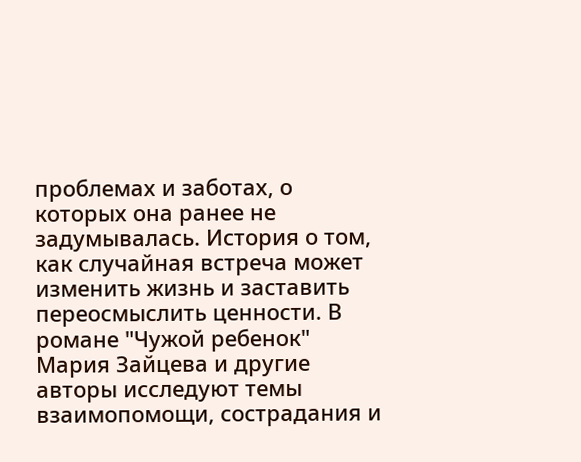проблемах и заботах, о которых она ранее не задумывалась. История о том, как случайная встреча может изменить жизнь и заставить переосмыслить ценности. В романе "Чужой ребенок" Мария Зайцева и другие авторы исследуют темы взаимопомощи, сострадания и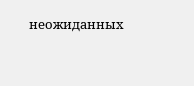неожиданных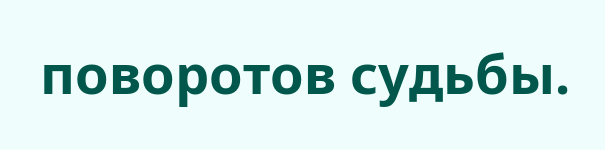поворотов судьбы.